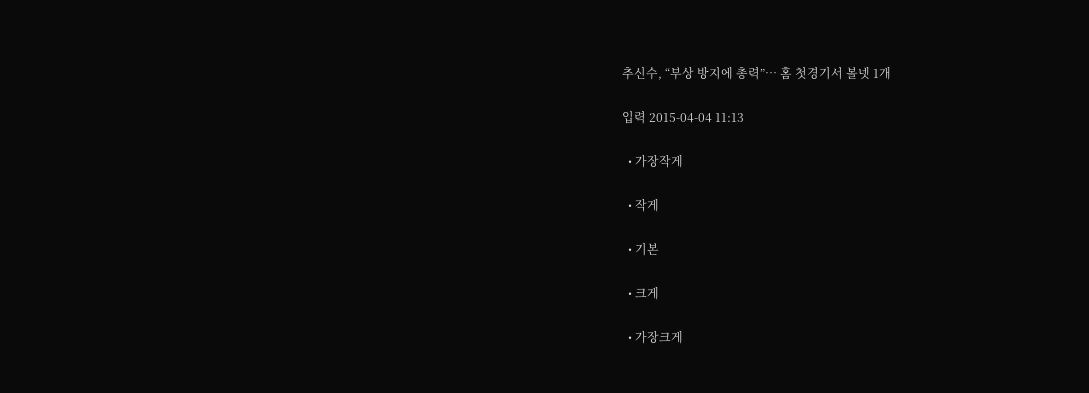추신수, “부상 방지에 총력”… 홈 첫경기서 볼넷 1개

입력 2015-04-04 11:13

  • 가장작게

  • 작게

  • 기본

  • 크게

  • 가장크게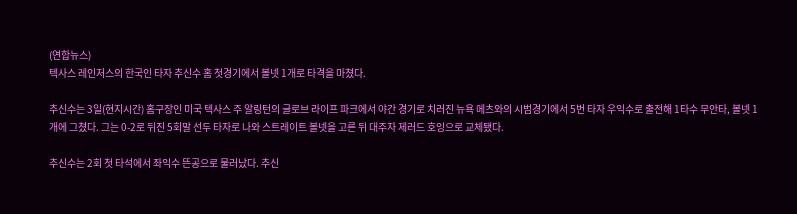(연합뉴스)
텍사스 레인저스의 한국인 타자 추신수 홈 첫경기에서 볼넷 1개로 타격을 마쳤다.

추신수는 3일(현지시간) 홈구장인 미국 텍사스 주 알링턴의 글로브 라이프 파크에서 야간 경기로 치러진 뉴욕 메츠와의 시범경기에서 5번 타자 우익수로 출전해 1타수 무안타, 볼넷 1개에 그쳤다. 그는 0-2로 뒤진 5회말 선두 타자로 나와 스트레이트 볼넷을 고른 뒤 대주자 제러드 호잉으로 교체됐다.

추신수는 2회 첫 타석에서 좌익수 뜬공으로 물러났다. 추신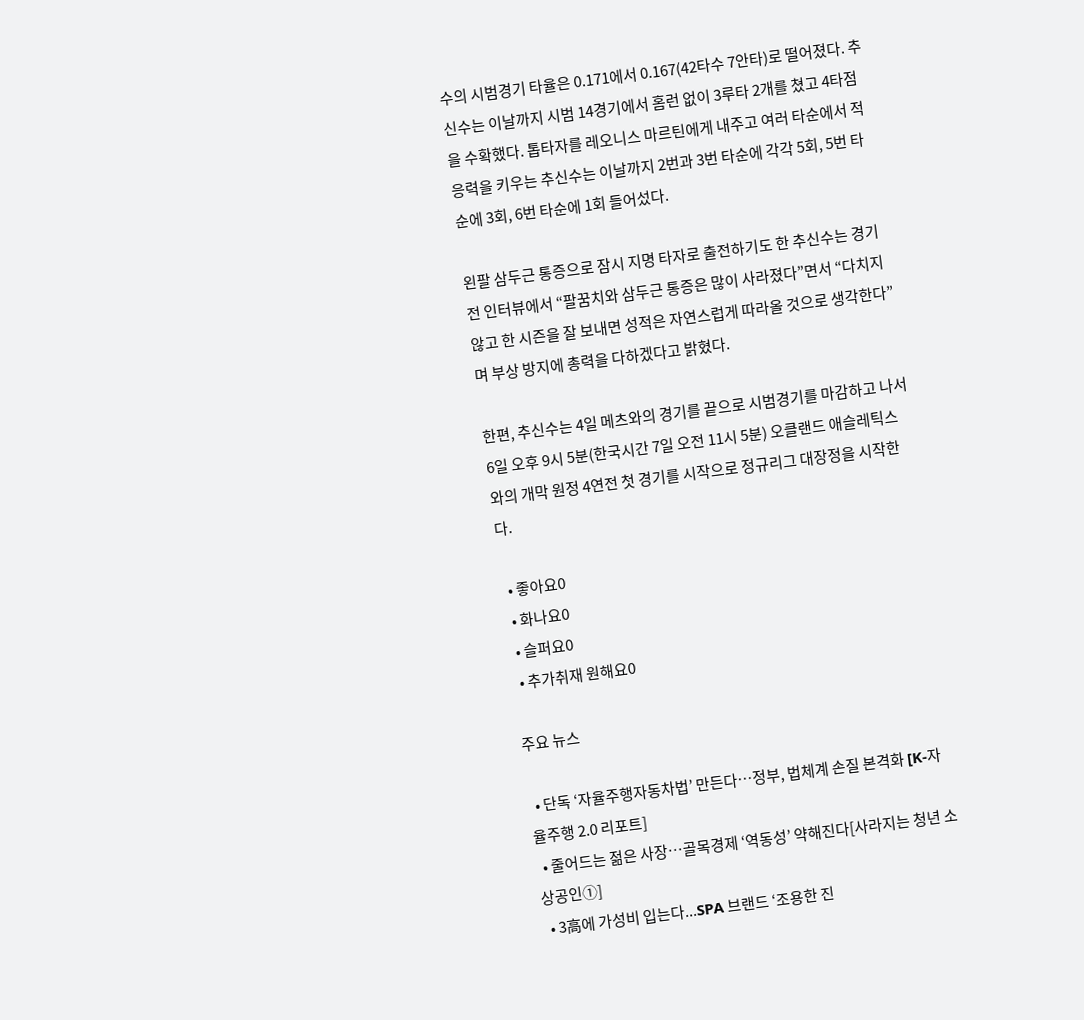수의 시범경기 타율은 0.171에서 0.167(42타수 7안타)로 떨어졌다. 추신수는 이날까지 시범 14경기에서 홈런 없이 3루타 2개를 쳤고 4타점을 수확했다. 톱타자를 레오니스 마르틴에게 내주고 여러 타순에서 적응력을 키우는 추신수는 이날까지 2번과 3번 타순에 각각 5회, 5번 타순에 3회, 6번 타순에 1회 들어섰다.

왼팔 삼두근 통증으로 잠시 지명 타자로 출전하기도 한 추신수는 경기 전 인터뷰에서 “팔꿈치와 삼두근 통증은 많이 사라졌다”면서 “다치지 않고 한 시즌을 잘 보내면 성적은 자연스럽게 따라올 것으로 생각한다”며 부상 방지에 총력을 다하겠다고 밝혔다.

한편, 추신수는 4일 메츠와의 경기를 끝으로 시범경기를 마감하고 나서 6일 오후 9시 5분(한국시간 7일 오전 11시 5분) 오클랜드 애슬레틱스와의 개막 원정 4연전 첫 경기를 시작으로 정규리그 대장정을 시작한다.

  • 좋아요0
  • 화나요0
  • 슬퍼요0
  • 추가취재 원해요0

주요 뉴스

  • 단독 ‘자율주행자동차법’ 만든다…정부, 법체계 손질 본격화 [K-자율주행 2.0 리포트]
  • 줄어드는 젊은 사장…골목경제 ‘역동성’ 약해진다[사라지는 청년 소상공인①]
  • 3高에 가성비 입는다...SPA 브랜드 ‘조용한 진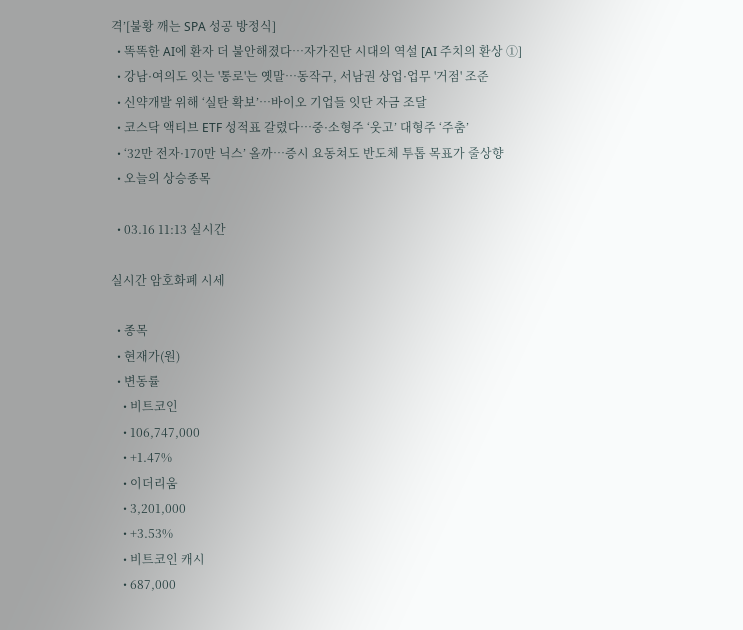격’[불황 깨는 SPA 성공 방정식]
  • 똑똑한 AI에 환자 더 불안해졌다…자가진단 시대의 역설 [AI 주치의 환상 ①]
  • 강남·여의도 잇는 '통로'는 옛말⋯동작구, 서남권 상업·업무 '거점' 조준
  • 신약개발 위해 ‘실탄 확보’…바이오 기업들 잇단 자금 조달
  • 코스닥 액티브 ETF 성적표 갈렸다…중·소형주 ‘웃고’ 대형주 ‘주춤’
  • ‘32만 전자·170만 닉스’ 올까…증시 요동쳐도 반도체 투톱 목표가 줄상향
  • 오늘의 상승종목

  • 03.16 11:13 실시간

실시간 암호화폐 시세

  • 종목
  • 현재가(원)
  • 변동률
    • 비트코인
    • 106,747,000
    • +1.47%
    • 이더리움
    • 3,201,000
    • +3.53%
    • 비트코인 캐시
    • 687,000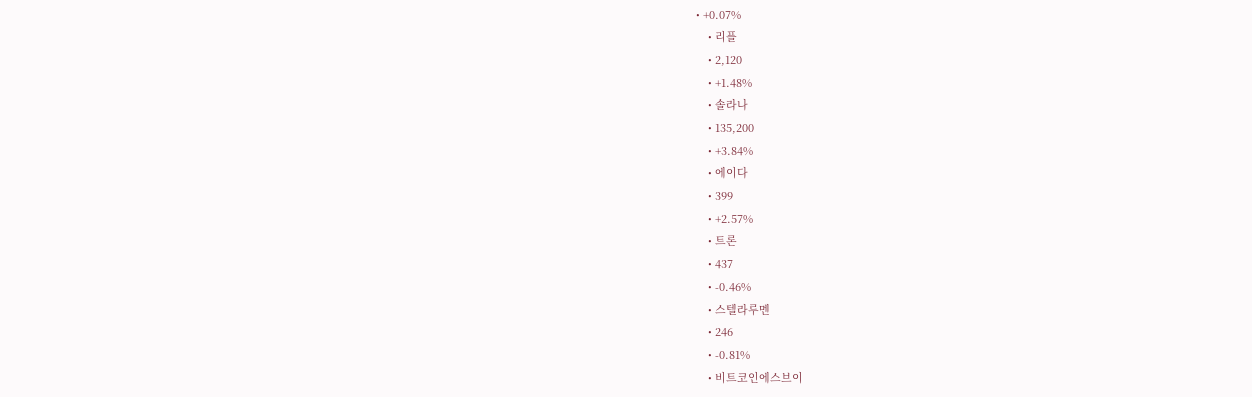• +0.07%
    • 리플
    • 2,120
    • +1.48%
    • 솔라나
    • 135,200
    • +3.84%
    • 에이다
    • 399
    • +2.57%
    • 트론
    • 437
    • -0.46%
    • 스텔라루멘
    • 246
    • -0.81%
    • 비트코인에스브이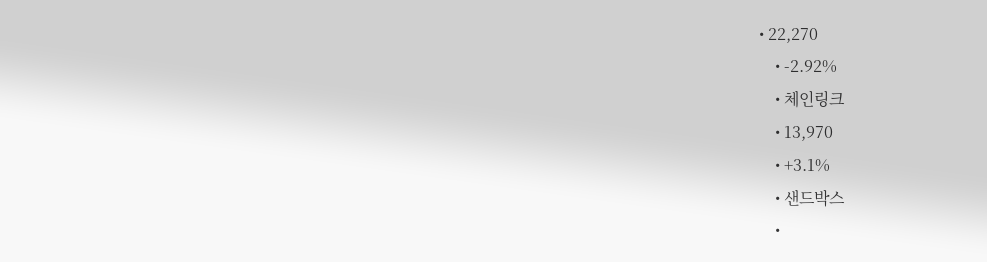• 22,270
    • -2.92%
    • 체인링크
    • 13,970
    • +3.1%
    • 샌드박스
    •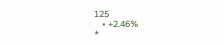125
    • +2.46%
*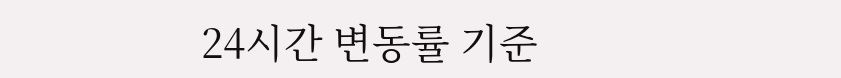24시간 변동률 기준